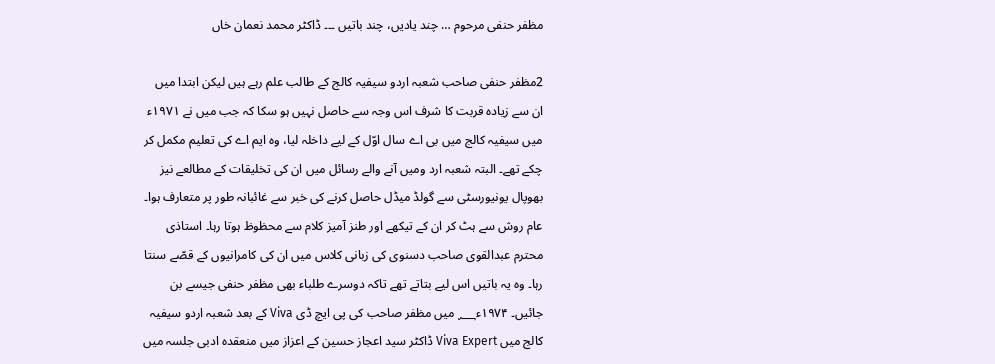مظفر حنفی مرحوم … چند یادیں، چند باتیں ۔۔۔ ڈاکٹر محمد نعمان خاں

2مظفر حنفی صاحب شعبہ اردو سیفیہ کالج کے طالب علم رہے ہیں لیکن ابتدا میں ان سے زیادہ قربت کا شرف اس وجہ سے حاصل نہیں ہو سکا کہ جب میں نے ۱۹۷۱ء میں سیفیہ کالج میں بی اے سال اوّل کے لیے داخلہ لیا، وہ ایم اے کی تعلیم مکمل کر چکے تھے۔ البتہ شعبہ ارد ومیں آنے والے رسائل میں ان کی تخلیقات کے مطالعے نیز بھوپال یونیورسٹی سے گولڈ میڈل حاصل کرنے کی خبر سے غائبانہ طور پر متعارف ہوا۔ عام روش سے ہٹ کر ان کے تیکھے اور طنز آمیز کلام سے محظوظ ہوتا رہا۔ استاذی محترم عبدالقوی صاحب دسنوی کی زبانی کلاس میں ان کی کامرانیوں کے قصّے سنتا رہا۔ وہ یہ باتیں اس لیے بتاتے تھے تاکہ دوسرے طلباء بھی مظفر حنفی جیسے بن جائیں۔ ۱۹۷۴ء؁ میں مظفر صاحب کی پی ایچ ڈی Viva کے بعد شعبہ اردو سیفیہ کالج میں Viva Expert ڈاکٹر سید اعجاز حسین کے اعزاز میں منعقدہ ادبی جلسہ میں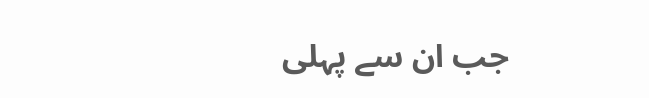جب ان سے پہلی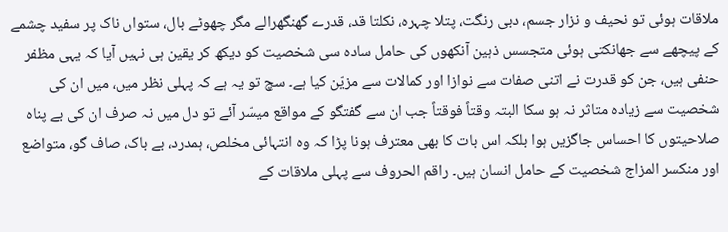ملاقات ہوئی تو نحیف و نزار جسم، دبی رنگت، پتلا چہرہ، نکلتا قد، قدرے گھنگھرالے مگر چھوٹے بال، ستواں ناک پر سفید چشمے کے پیچھے سے جھانکتی ہوئی متجسس ذہین آنکھوں کی حامل سادہ سی شخصیت کو دیکھ کر یقین ہی نہیں آیا کہ یہی مظفر حنفی ہیں، جن کو قدرت نے اتنی صفات سے نوازا اور کمالات سے مزیّن کیا ہے۔ سچ تو یہ ہے کہ پہلی نظر میں، میں ان کی شخصیت سے زیادہ متاثر نہ ہو سکا البتہ وقتاً فوقتاً جب ان سے گفتگو کے مواقع میسّر آئے تو دل میں نہ صرف ان کی بے پناہ صلاحیتوں کا احساس جاگزیں ہوا بلکہ اس بات کا بھی معترف ہونا پڑا کہ وہ انتہائی مخلص، ہمدرد، بے باک، صاف گو، متواضع اور منکسر المزاج شخصیت کے حامل انسان ہیں۔ راقم الحروف سے پہلی ملاقات کے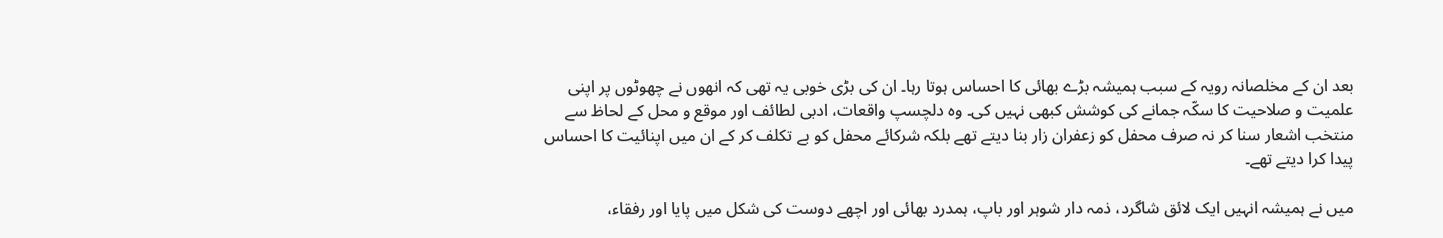بعد ان کے مخلصانہ رویہ کے سبب ہمیشہ بڑے بھائی کا احساس ہوتا رہا۔ ان کی بڑی خوبی یہ تھی کہ انھوں نے چھوٹوں پر اپنی علمیت و صلاحیت کا سکّہ جمانے کی کوشش کبھی نہیں کی۔ وہ دلچسپ واقعات، ادبی لطائف اور موقع و محل کے لحاظ سے منتخب اشعار سنا کر نہ صرف محفل کو زعفران زار بنا دیتے تھے بلکہ شرکائے محفل کو بے تکلف کر کے ان میں اپنائیت کا احساس پیدا کرا دیتے تھے۔

میں نے ہمیشہ انہیں ایک لائق شاگرد، ذمہ دار شوہر اور باپ، ہمدرد بھائی اور اچھے دوست کی شکل میں پایا اور رفقاء،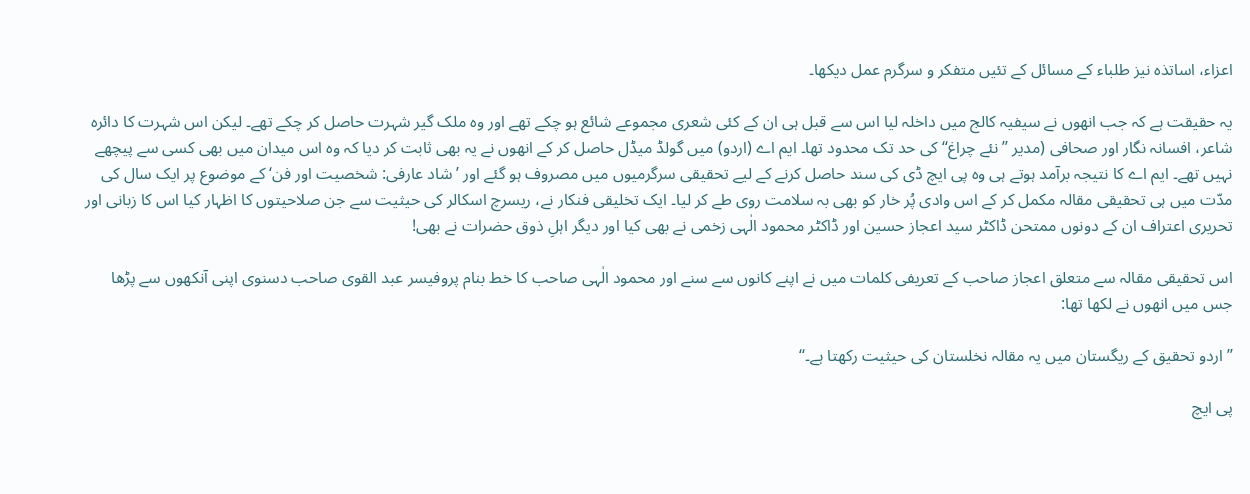اعزاء، اساتذہ نیز طلباء کے مسائل کے تئیں متفکر و سرگرم عمل دیکھا۔

یہ حقیقت ہے کہ جب انھوں نے سیفیہ کالج میں داخلہ لیا اس سے قبل ہی ان کے کئی شعری مجموعے شائع ہو چکے تھے اور وہ ملک گیر شہرت حاصل کر چکے تھے۔ لیکن اس شہرت کا دائرہ شاعر، افسانہ نگار اور صحافی (مدیر ’’نئے چراغ‘‘ کی حد تک محدود تھا۔ ایم اے (اردو) میں گولڈ میڈل حاصل کر کے انھوں نے یہ بھی ثابت کر دیا کہ وہ اس میدان میں بھی کسی سے پیچھے نہیں تھے۔ ایم اے کا نتیجہ برآمد ہوتے ہی وہ پی ایچ ڈی کی سند حاصل کرنے کے لیے تحقیقی سرگرمیوں میں مصروف ہو گئے اور ’شاد عارفی: شخصیت اور فن‘ کے موضوع پر ایک سال کی مدّت میں ہی تحقیقی مقالہ مکمل کر کے اس وادی پُر خار کو بھی بہ سلامت روی طے کر لیا۔ ایک تخلیقی فنکار نے، ریسرچ اسکالر کی حیثیت سے جن صلاحیتوں کا اظہار کیا اس کا زبانی اور تحریری اعتراف ان کے دونوں ممتحن ڈاکٹر سید اعجاز حسین اور ڈاکٹر محمود الٰہی زخمی نے بھی کیا اور دیگر اہلِ ذوق حضرات نے بھی!

اس تحقیقی مقالہ سے متعلق اعجاز صاحب کے تعریفی کلمات میں نے اپنے کانوں سے سنے اور محمود الٰہی صاحب کا خط بنام پروفیسر عبد القوی صاحب دسنوی اپنی آنکھوں سے پڑھا جس میں انھوں نے لکھا تھا:

’’اردو تحقیق کے ریگستان میں یہ مقالہ نخلستان کی حیثیت رکھتا ہے۔‘‘

پی ایچ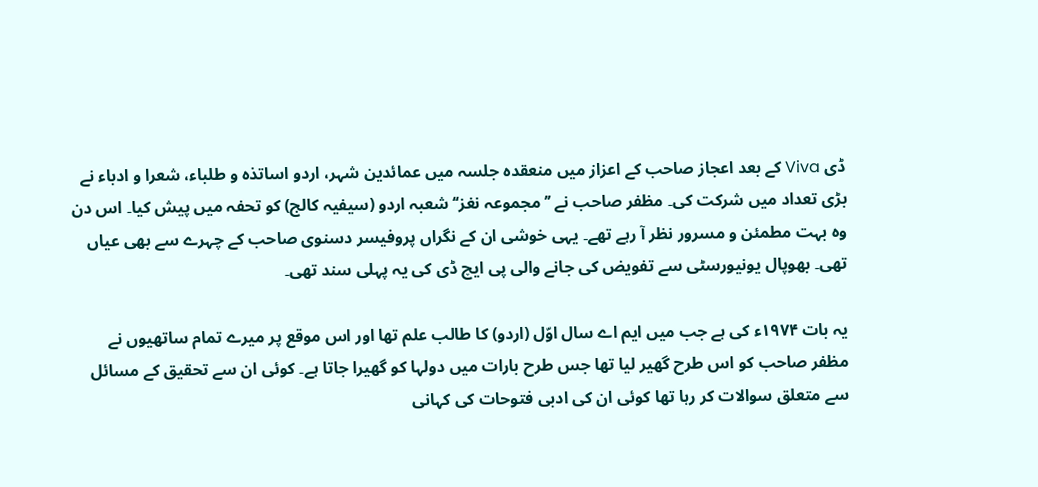ڈی Viva کے بعد اعجاز صاحب کے اعزاز میں منعقدہ جلسہ میں عمائدین شہر، اردو اساتذہ و طلباء، شعرا و ادباء نے بڑی تعداد میں شرکت کی۔ مظفر صاحب نے ’’مجموعہ نغز‘‘ شعبہ اردو (سیفیہ کالج) کو تحفہ میں پیش کیا۔ اس دن وہ بہت مطمئن و مسرور نظر آ رہے تھے۔ یہی خوشی ان کے نگراں پروفیسر دسنوی صاحب کے چہرے سے بھی عیاں تھی۔ بھوپال یونیورسٹی سے تفویض کی جانے والی پی ایچ ڈی کی یہ پہلی سند تھی۔

یہ بات ۱۹۷۴ء کی ہے جب میں ایم اے سال اوّل (اردو) کا طالب علم تھا اور اس موقع پر میرے تمام ساتھیوں نے مظفر صاحب کو اس طرح گھیر لیا تھا جس طرح بارات میں دولہا کو گھیرا جاتا ہے۔ کوئی ان سے تحقیق کے مسائل سے متعلق سوالات کر رہا تھا کوئی ان کی ادبی فتوحات کی کہانی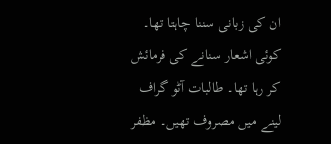ان کی زبانی سننا چاہتا تھا۔ کوئی اشعار سنانے کی فرمائش کر رہا تھا۔ طالبات آٹو گراف لینے میں مصروف تھیں۔ مظفر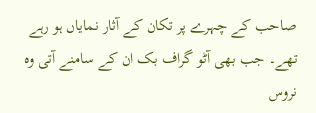صاحب کے چہرے پر تکان کے آثار نمایاں ہو رہے تھے۔ جب بھی آٹو گراف بک ان کے سامنے آتی وہ نروس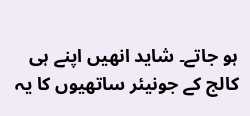ہو جاتے۔ شاید انھیں اپنے ہی کالج کے جونیئر ساتھیوں کا یہ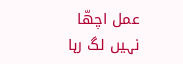عمل اچھّا نہیں لگ رہا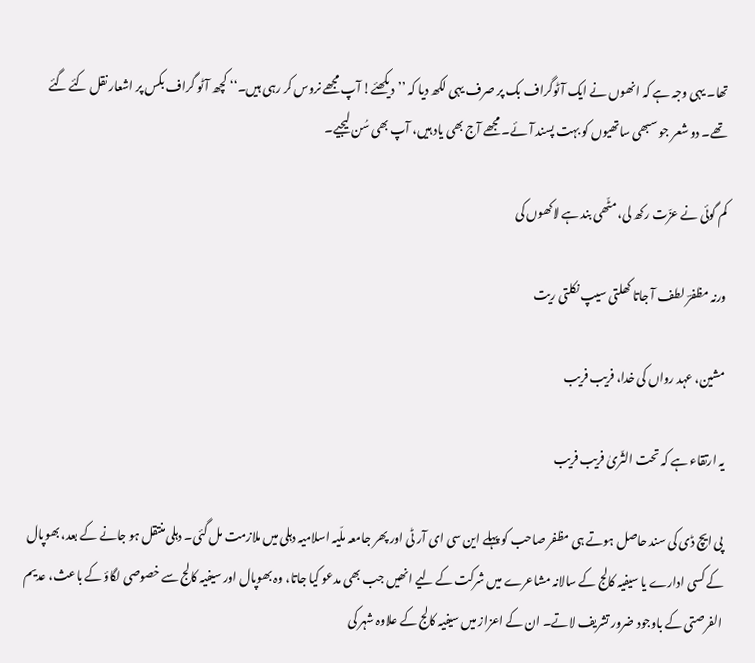تھا۔ یہی وجہ ہے کہ انھوں نے ایک آٹوگراف بک پر صرف یہی لکھ دیا کہ ’’دیکھئے! آپ مجھے نروس کر رہی ہیں۔‘‘ کچھ آٹو گراف بکس پر اشعار نقل کئے گئے تھے۔ دو شعر جو سبھی ساتھیوں کو بہت پسند آئے۔ مجھے آج بھی یاد ہیں، آپ بھی سُن لیجیے۔

کم گوئی نے عزّت رکھ لی، مٹّھی بند ہے لاکھوں کی

ورنہ مظفرؔ لطف آ جاتا کھلتی سیپ نکلتی ریت

مشین، عہد رواں کی خدا، فریب فریب

یہ ارتقاء ہے کہ تحت الثّریٰ فریب فریب

پی ایچ ڈی کی سند حاصل ہوتے ہی مظفر صاحب کو پہلے این سی ای آر ٹی اور پھر جامعہ ملّیہ اسلامیہ دہلی میں ملازمت مل گئی۔ دہلی منتقل ہو جانے کے بعد، بھوپال کے کسی ادارے یا سیفیہ کالج کے سالانہ مشاعرے میں شرکت کے لیے انھیں جب بھی مدعو کیا جاتا، وہ بھوپال اور سیفیہ کالج سے خصوصی لگاؤ کے باعث، عدیم الفرصتی کے باوجود ضرور تشریف لاتے۔ ان کے اعزاز میں سیفیہ کالج کے علاوہ شہر کی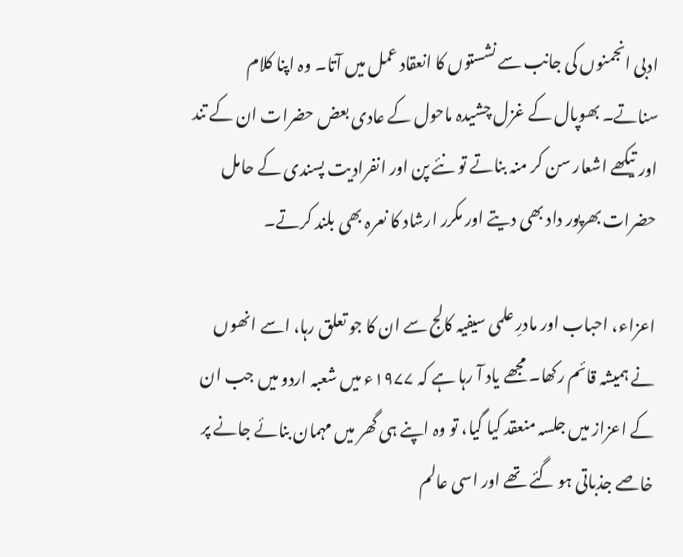ادبی انجمنوں کی جانب سے نشستوں کا انعقاد عمل میں آتا۔ وہ اپنا کلام سناتے۔ بھوپال کے غزل چشیدہ ماحول کے عادی بعض حضرات ان کے تند اور تیکھے اشعار سن کر منہ بناتے تو نئے پن اور انفرادیت پسندی کے حامل حضرات بھرپور داد بھی دیتے اور مکرر ارشاد کا نعرہ بھی بلند کرتے۔

اعزاء، احباب اور مادرِ علمی سیفیہ کالج سے ان کا جو تعلق رہا، اسے انھوں نے ہمیشہ قائم رکھا۔ مجھے یاد آ رہا ہے کہ ۱۹۷۷ء میں شعبہ اردو میں جب ان کے اعزاز میں جلسہ منعقد کیا گیا، تو وہ اپنے ہی گھر میں مہمان بنائے جانے پر خاصے جذباتی ہو گئے تھے اور اسی عالم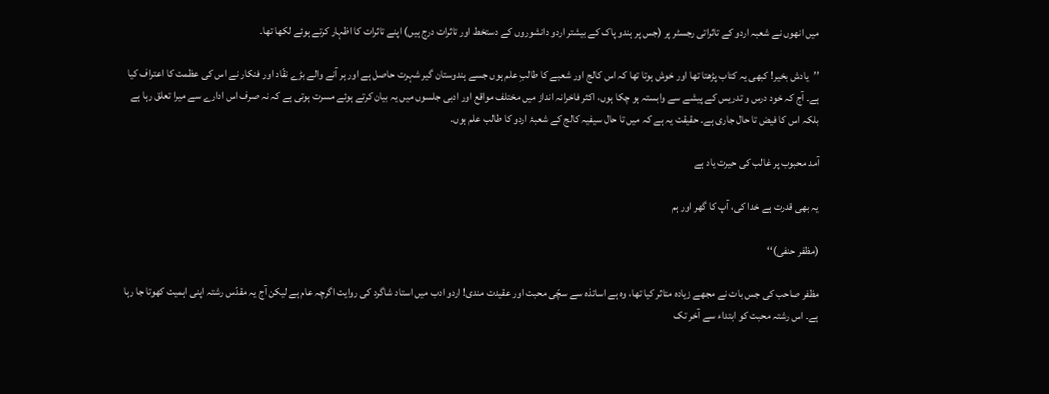میں انھوں نے شعبہ اردو کے تاثراتی رجسٹر پر (جس پر ہندو پاک کے بیشتر اردو دانشوروں کے دستخط اور تاثرات درج ہیں) اپنے تاثرات کا اظہار کرتے ہوئے لکھا تھا۔

’’یادش بخیر! کبھی یہ کتاب پڑھتا تھا اور خوش ہوتا تھا کہ اس کالج اور شعبے کا طالبِ علم ہوں جسے ہندوستان گیر شہرت حاصل ہے اور ہر آنے والے بڑے نقّاد اور فنکار نے اس کی عظمت کا اعتراف کیا ہے۔ آج کہ خود درس و تدریس کے پیشے سے وابستہ ہو چکا ہوں، اکثر فاخرانہ انداز میں مختلف مواقع اور ادبی جلسوں میں یہ بیان کرتے ہوئے مسرت ہوتی ہے کہ نہ صرف اس ادارے سے میرا تعلق رہا ہے بلکہ اس کا فیض تا حال جاری ہے۔ حقیقت یہ ہے کہ میں تا حال سیفیہ کالج کے شعبۂ اردو کا طالب علم ہوں۔

آمد محبوب پر غالب کی حیرت یاد ہے

یہ بھی قدرت ہے خدا کی، آپ کا گھر اور ہم

(مظفر حنفی)‘‘

مظفر صاحب کی جس بات نے مجھے زیادہ متاثر کیا تھا، وہ ہے اساتذہ سے سچّی محبت اور عقیدت مندی! اردو ادب میں استاد شاگرد کی روایت اگرچہ عام ہے لیکن آج یہ مقدّس رشتہ اپنی اہمیت کھوتا جا رہا ہے۔ اس رشتہ محبت کو ابتداء سے آخر تک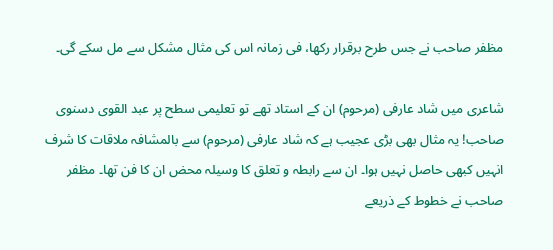مظفر صاحب نے جس طرح برقرار رکھا، فی زمانہ اس کی مثال مشکل سے مل سکے گی۔

شاعری میں شاد عارفی (مرحوم) ان کے استاد تھے تو تعلیمی سطح پر عبد القوی دسنوی صاحب! یہ مثال بھی بڑی عجیب ہے کہ شاد عارفی (مرحوم) سے بالمشافہ ملاقات کا شرف انہیں کبھی حاصل نہیں ہوا۔ ان سے رابطہ و تعلق کا وسیلہ محض ان کا فن تھا۔ مظفر صاحب نے خطوط کے ذریعے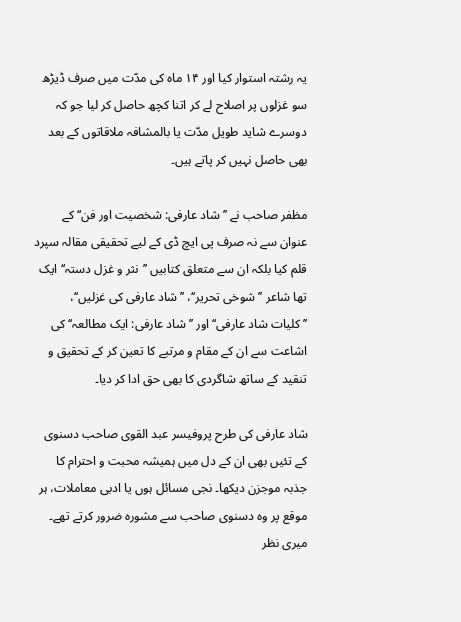یہ رشتہ استوار کیا اور ۱۴ ماہ کی مدّت میں صرف ڈیڑھ سو غزلوں پر اصلاح لے کر اتنا کچھ حاصل کر لیا جو کہ دوسرے شاید طویل مدّت یا بالمشافہ ملاقاتوں کے بعد بھی حاصل نہیں کر پاتے ہیں۔

مظفر صاحب نے ’’شاد عارفی: شخصیت اور فن‘‘ کے عنوان سے نہ صرف پی ایچ ڈی کے لیے تحقیقی مقالہ سپرد قلم کیا بلکہ ان سے متعلق کتابیں ’’نثر و غزل دستہ‘‘ ایک تھا شاعر ’’شوخی تحریر‘‘، ’’شاد عارفی کی غزلیں‘‘، ’’کلیات شاد عارفی‘‘ اور ’’شاد عارفی: ایک مطالعہ‘‘ کی اشاعت سے ان کے مقام و مرتبے کا تعین کر کے تحقیق و تنقید کے ساتھ شاگردی کا بھی حق ادا کر دیا۔

شاد عارفی کی طرح پروفیسر عبد القوی صاحب دسنوی کے تئیں بھی ان کے دل میں ہمیشہ محبت و احترام کا جذبہ موجزن دیکھا۔ نجی مسائل ہوں یا ادبی معاملات، ہر موقع پر وہ دسنوی صاحب سے مشورہ ضرور کرتے تھے۔ میری نظر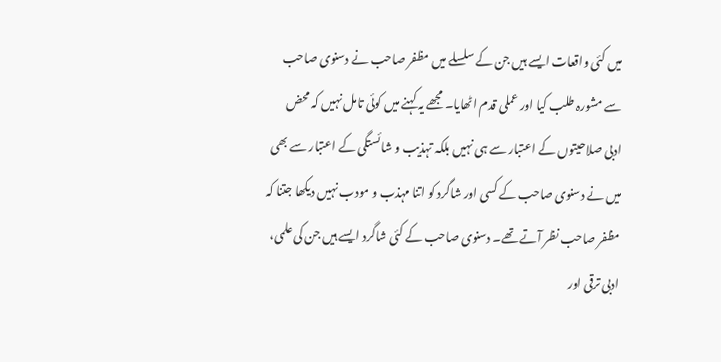میں کئی واقعات ایسے ہیں جن کے سلسلے میں مظفر صاحب نے دسنوی صاحب سے مشورہ طلب کیا اور عملی قدم اٹھایا۔ مجھے یہ کہنے میں کوئی تامل نہیں کہ محض ادبی صلاحیتوں کے اعتبار سے ہی نہیں بلکہ تہذیب و شائستگی کے اعتبار سے بھی میں نے دسنوی صاحب کے کسی اور شاگرد کو اتنا مہذب و مودب نہیں دیکھا جتنا کہ مظفر صاحب نظر آتے تھے۔ دسنوی صاحب کے کئی شاگرد ایسے ہیں جن کی علمی، ادبی ترقی اور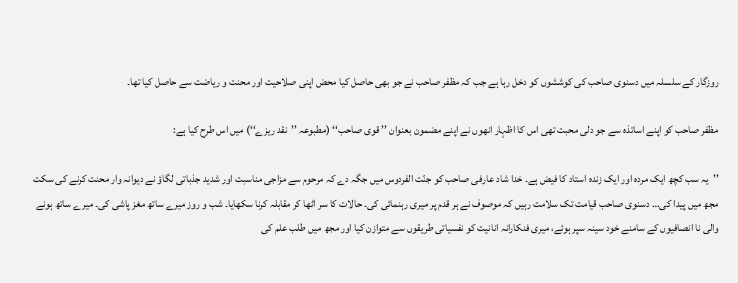روزگار کے سلسلہ میں دسنوی صاحب کی کوششوں کو دخل رہا ہے جب کہ مظفر صاحب نے جو بھی حاصل کیا محض اپنی صلاحیت اور محنت و ریاضت سے حاصل کیا تھا۔

مظفر صاحب کو اپنے اساتذہ سے جو دلی محبت تھی اس کا اظہار انھوں نے اپنے مضمون بعنوان ’’ قوی صاحب‘‘ (مطبوعہ ’’نقد ریزے‘‘) میں اس طرح کیا ہے:

’’یہ سب کچھ ایک مردہ اور ایک زندہ استاد کا فیض ہے۔ خدا شاد عارفی صاحب کو جنّت الفردوس میں جگہ دے کہ مرحوم سے مزاجی مناسبت اور شدید جذباتی لگاؤ نے دیوانہ وار محنت کرنے کی سکت مجھ میں پیدا کی… دسنوی صاحب قیامت تک سلامت رہیں کہ موصوف نے ہر قدم پر میری رہنمائی کی۔ حالات کا سر اٹھا کر مقابلہ کرنا سکھایا۔ شب و روز میرے ساتھ مغز پاشی کی۔ میرے ساتھ ہونے والی نا انصافیوں کے سامنے خود سینہ سپر ہوئے، میری فنکارانہ انانیت کو نفسیاتی طریقوں سے متوازن کیا اور مجھ میں طلب علم کی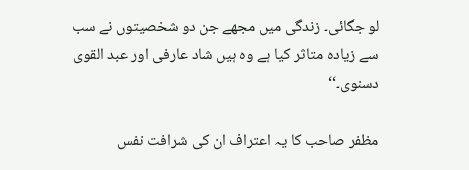لو جگائی۔ زندگی میں مجھے جن دو شخصیتوں نے سب سے زیادہ متاثر کیا ہے وہ ہیں شاد عارفی اور عبد القوی دسنوی۔‘‘

مظفر صاحب کا یہ اعتراف ان کی شرافت نفس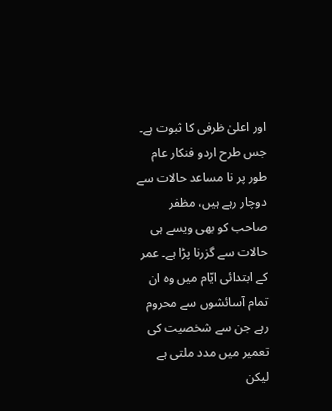اور اعلیٰ ظرفی کا ثبوت ہے۔ جس طرح اردو فنکار عام طور پر نا مساعد حالات سے دوچار رہے ہیں، مظفر صاحب کو بھی ویسے ہی حالات سے گزرنا پڑا ہے۔ عمر کے ابتدائی ایّام میں وہ ان تمام آسائشوں سے محروم رہے جن سے شخصیت کی تعمیر میں مدد ملتی ہے لیکن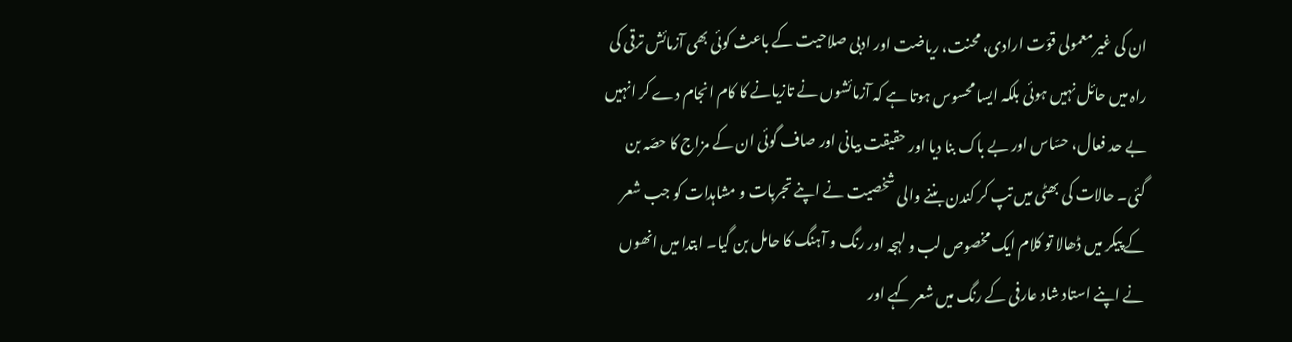ان کی غیر معمولی قوّت ارادی، محنت، ریاضت اور ادبی صلاحیت کے باعث کوئی بھی آزمائش ترقی کی راہ میں حائل نہیں ہوئی بلکہ ایسا محسوس ہوتا ہے کہ آزمائشوں نے تازیانے کا کام انجام دے کر انہیں بے حد فعال، حسّاس اور بے باک بنا دیا اور حقیقت بیانی اور صاف گوئی ان کے مزاج کا حصّہ بن گئی۔ حالات کی بھٹی میں تپ کر کندن بننے والی شخصیت نے اپنے تجربات و مشاہدات کو جب شعر کے پیکر میں ڈھالا تو کلام ایک مخصوص لب و لہجہ اور رنگ و آہنگ کا حامل بن گیا۔ ابتدا میں انھوں نے اپنے استاد شاد عارفی کے رنگ میں شعر کہے اور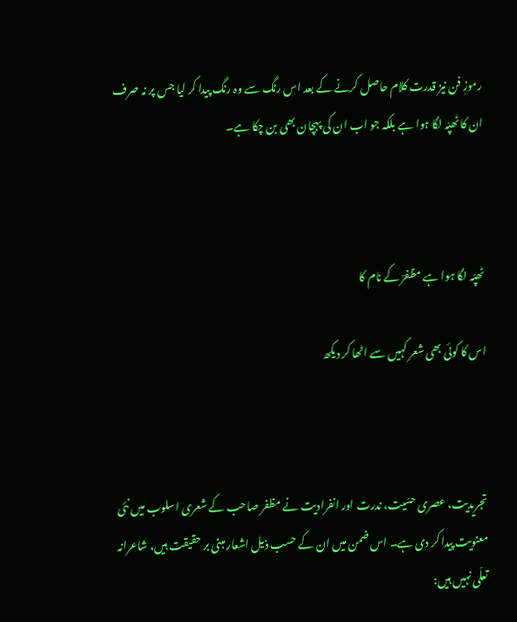رموزِ فن نیز قدرت کلام حاصل کرنے کے بعد اس رنگ سے وہ رنگ پیدا کر لیا جس پر نہ صرف ان کا ٹھپّہ لگا ہوا ہے بلکہ جو اب ان کی پہچان بھی بن چکا ہے۔



ٹھپّہ لگا ہوا ہے مظفرؔ کے نام کا

اس کا کوئی بھی شعر کہیں سے اٹھا کر دیکھ



تجریدیت، عصری حسّیت، ندرت اور انفرادیت نے مظفر صاحب کے شعری اسلوب میں نئی معنویت پیدا کر دی ہے۔ اس ضمن میں ان کے حسب ذیل اشعار مبنی بر حقیقت ہیں، شاعرانہ تعلّی نہیں ہیں: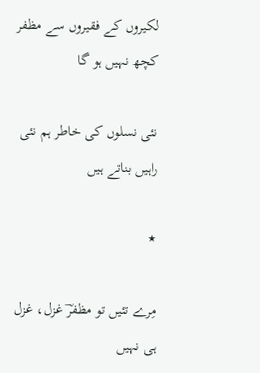لکیروں کے فقیروں سے مظفر کچھ نہیں ہو گا

نئی نسلوں کی خاطر ہم نئی راہیں بناتے ہیں

٭

مِرے تئیں تو مظفرؔ غزل، غزل ہی نہیں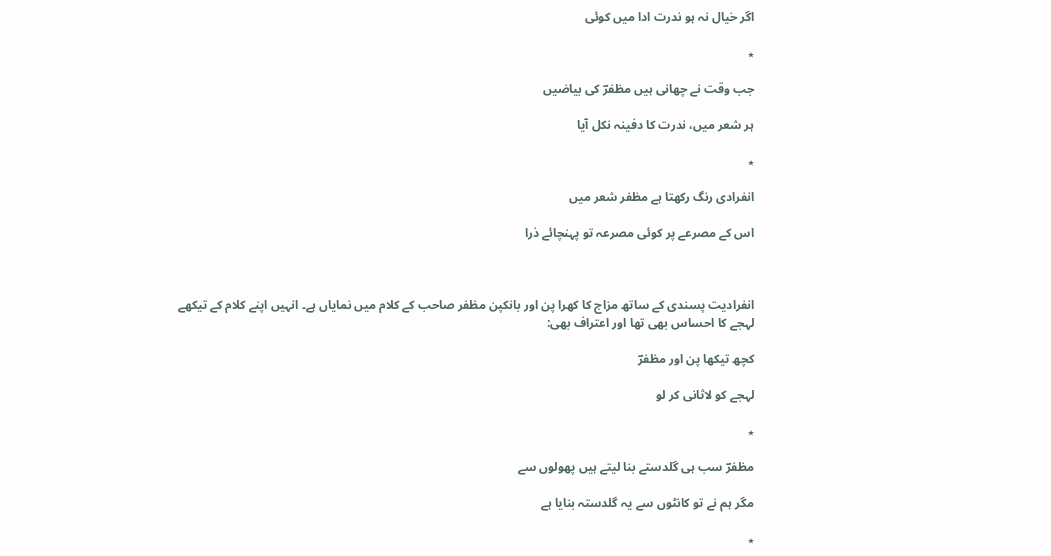اگر خیال نہ ہو ندرت ادا میں کوئی

٭

جب وقت نے چھانی ہیں مظفرؔ کی بیاضیں

ہر شعر میں، ندرت کا دفینہ نکل آیا

٭

انفرادی رنگ رکھتا ہے مظفر شعر میں

اس کے مصرعے پر کوئی مصرعہ تو پہنچائے ذرا



انفرادیت پسندی کے ساتھ مزاج کا کھرا پن اور بانکپن مظفر صاحب کے کلام میں نمایاں ہے۔ انہیں اپنے کلام کے تیکھے لہجے کا احساس بھی تھا اور اعتراف بھی:

کچھ تیکھا پن اور مظفرؔ

لہجے کو لاثانی کر لو

٭

مظفرؔ سب ہی گلدستے بنا لیتے ہیں پھولوں سے

مگر ہم نے تو کانٹوں سے یہ گلدستہ بنایا ہے

٭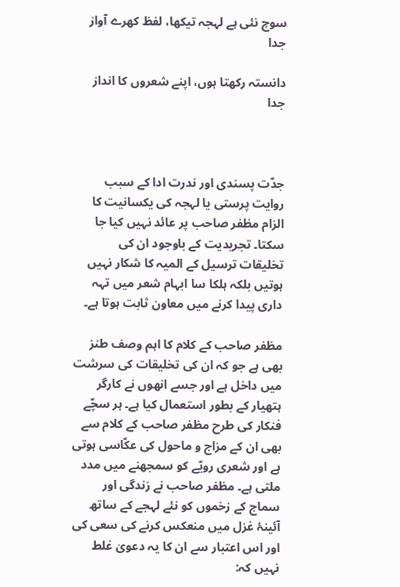سوچ نئی ہے لہجہ تیکھا، لفظ کھرے آواز جدا

دانستہ رکھتا ہوں، اپنے شعروں کا انداز جدا



جدّت پسندی اور ندرت ادا کے سبب روایت پرستی یا لہجہ کی یکسانیت کا الزام مظفر صاحب پر عائد نہیں کیا جا سکتا۔ تجریدیت کے باوجود ان کی تخلیقات ترسیل کے المیہ کا شکار نہیں ہوتیں بلکہ ہلکا سا ابہام شعر میں تہہ داری پیدا کرنے میں معاون ثابت ہوتا ہے۔

مظفر صاحب کے کلام کا اہم وصف طنز بھی ہے جو کہ ان کی تخلیقات کی سرشت میں داخل ہے اور جسے انھوں نے کارگر ہتھیار کے بطور استعمال کیا ہے۔ ہر سچّے فنکار کی طرح مظفر صاحب کے کلام سے بھی ان کے مزاج و ماحول کی عکّاسی ہوتی ہے اور شعری رویّے کو سمجھنے میں مدد ملتی ہے۔ مظفر صاحب نے زندگی اور سماج کے زخموں کو نئے لہجے کے ساتھ آئینۂ غزل میں منعکس کرنے کی سعی کی اور اس اعتبار سے ان کا یہ دعویٰ غلط نہیں کہ: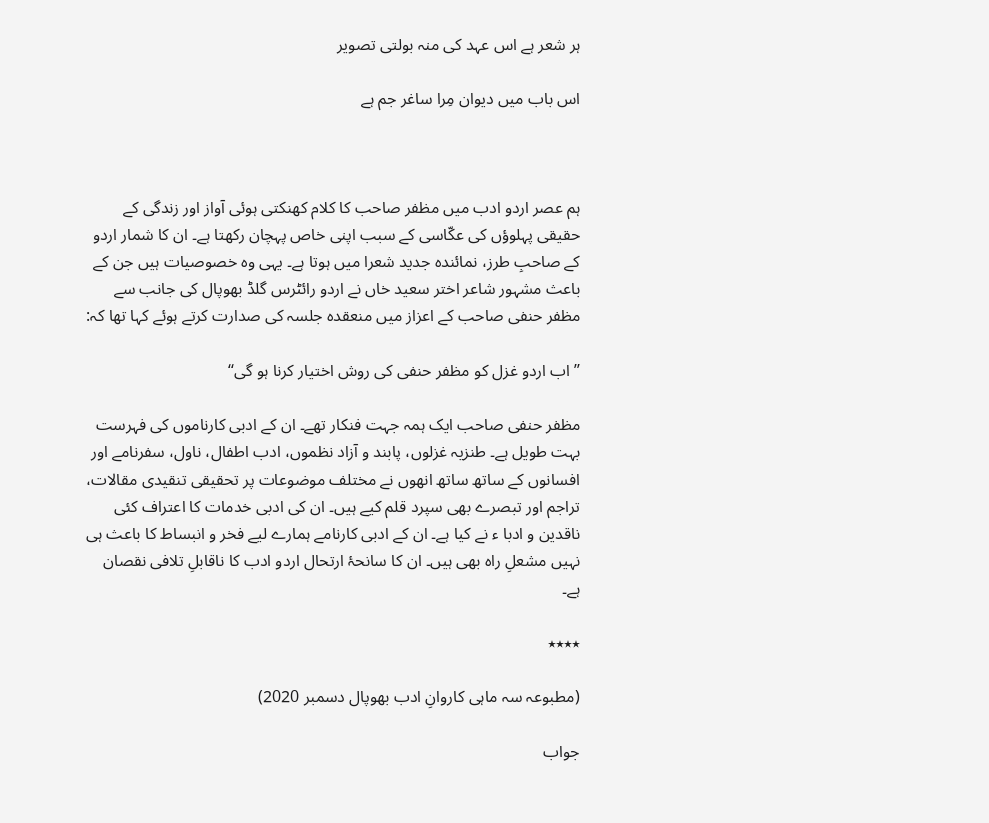ہر شعر ہے اس عہد کی منہ بولتی تصویر

اس باب میں دیوان مِرا ساغر جم ہے



ہم عصر اردو ادب میں مظفر صاحب کا کلام کھنکتی ہوئی آواز اور زندگی کے حقیقی پہلوؤں کی عکّاسی کے سبب اپنی خاص پہچان رکھتا ہے۔ ان کا شمار اردو کے صاحبِ طرز، نمائندہ جدید شعرا میں ہوتا ہے۔ یہی وہ خصوصیات ہیں جن کے باعث مشہور شاعر اختر سعید خاں نے اردو رائٹرس گلڈ بھوپال کی جانب سے مظفر حنفی صاحب کے اعزاز میں منعقدہ جلسہ کی صدارت کرتے ہوئے کہا تھا کہ:

’’اب اردو غزل کو مظفر حنفی کی روش اختیار کرنا ہو گی‘‘

مظفر حنفی صاحب ایک ہمہ جہت فنکار تھے۔ ان کے ادبی کارناموں کی فہرست بہت طویل ہے۔ طنزیہ غزلوں، پابند و آزاد نظموں، ادب اطفال، ناول، سفرنامے اور افسانوں کے ساتھ ساتھ انھوں نے مختلف موضوعات پر تحقیقی تنقیدی مقالات، تراجم اور تبصرے بھی سپرد قلم کیے ہیں۔ ان کی ادبی خدمات کا اعتراف کئی ناقدین و ادبا ء نے کیا ہے۔ ان کے ادبی کارنامے ہمارے لیے فخر و انبساط کا باعث ہی نہیں مشعلِ راہ بھی ہیں۔ ان کا سانحۂ ارتحال اردو ادب کا ناقابلِ تلافی نقصان ہے۔

٭٭٭٭

(مطبوعہ سہ ماہی کاروانِ ادب بھوپال دسمبر 2020)

جواب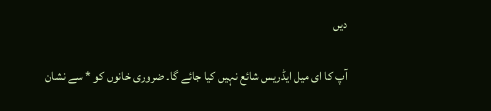دیں

آپ کا ای میل ایڈریس شائع نہیں کیا جائے گا۔ ضروری خانوں کو * سے نشان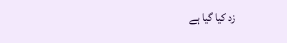زد کیا گیا ہے